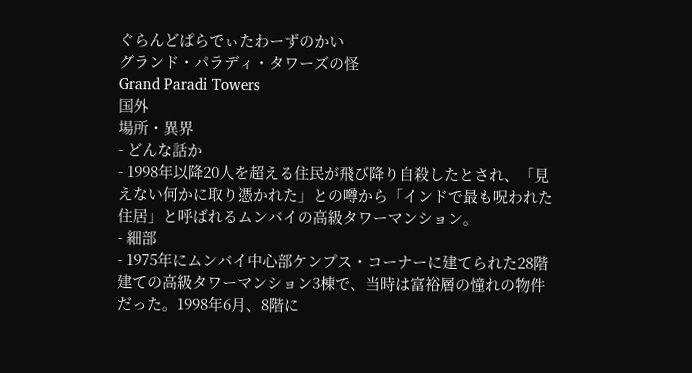ぐらんどぱらでぃたわーずのかい
グランド・パラディ・タワーズの怪
Grand Paradi Towers
国外
場所・異界
- どんな話か
- 1998年以降20人を超える住民が飛び降り自殺したとされ、「見えない何かに取り憑かれた」との噂から「インドで最も呪われた住居」と呼ばれるムンバイの高級タワーマンション。
- 細部
- 1975年にムンバイ中心部ケンプス・コーナーに建てられた28階建ての高級タワーマンション3棟で、当時は富裕層の憧れの物件だった。1998年6月、8階に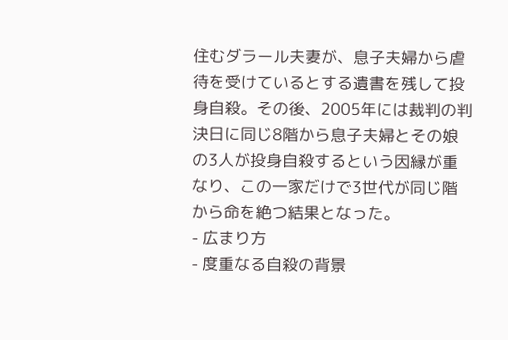住むダラール夫妻が、息子夫婦から虐待を受けているとする遺書を残して投身自殺。その後、2005年には裁判の判決日に同じ8階から息子夫婦とその娘の3人が投身自殺するという因縁が重なり、この一家だけで3世代が同じ階から命を絶つ結果となった。
- 広まり方
- 度重なる自殺の背景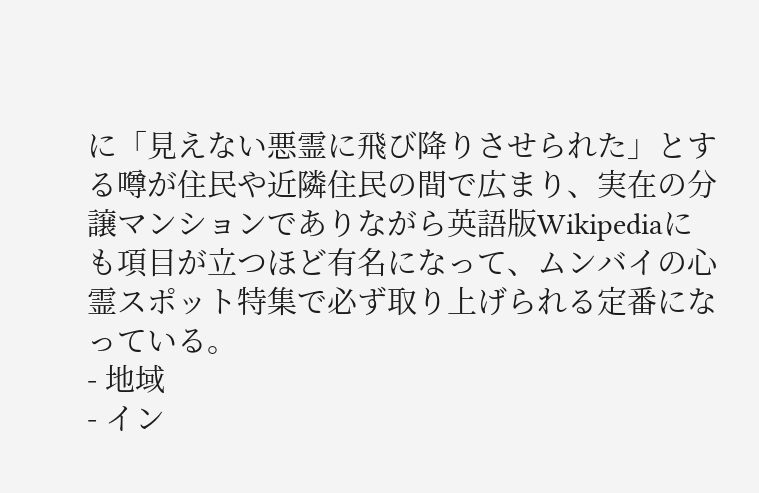に「見えない悪霊に飛び降りさせられた」とする噂が住民や近隣住民の間で広まり、実在の分譲マンションでありながら英語版Wikipediaにも項目が立つほど有名になって、ムンバイの心霊スポット特集で必ず取り上げられる定番になっている。
- 地域
- イン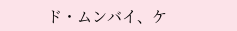ド・ムンバイ、ケ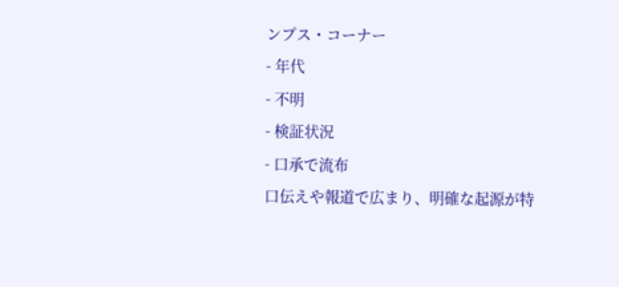ンプス・コーナー
- 年代
- 不明
- 検証状況
- 口承で流布
口伝えや報道で広まり、明確な起源が特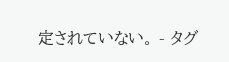定されていない。 - タグ